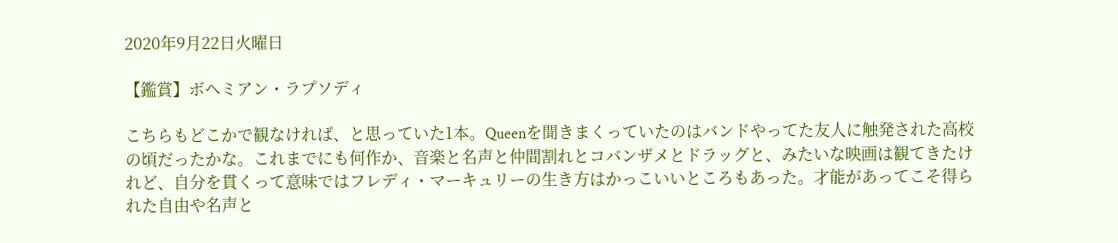2020年9月22日火曜日

【鑑賞】ボヘミアン・ラプソディ

こちらもどこかで観なければ、と思っていた1本。Queenを聞きまくっていたのはバンドやってた友人に触発された高校の頃だったかな。これまでにも何作か、音楽と名声と仲間割れとコバンザメとドラッグと、みたいな映画は観てきたけれど、自分を貫くって意味ではフレディ・マーキュリーの生き方はかっこいいところもあった。才能があってこそ得られた自由や名声と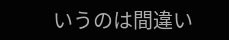いうのは間違い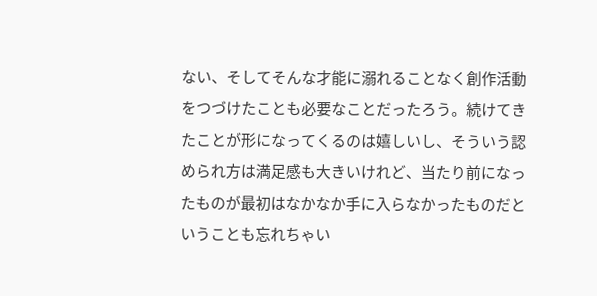ない、そしてそんな才能に溺れることなく創作活動をつづけたことも必要なことだったろう。続けてきたことが形になってくるのは嬉しいし、そういう認められ方は満足感も大きいけれど、当たり前になったものが最初はなかなか手に入らなかったものだということも忘れちゃい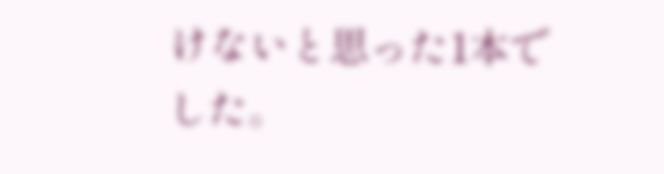けないと思った1本でした。